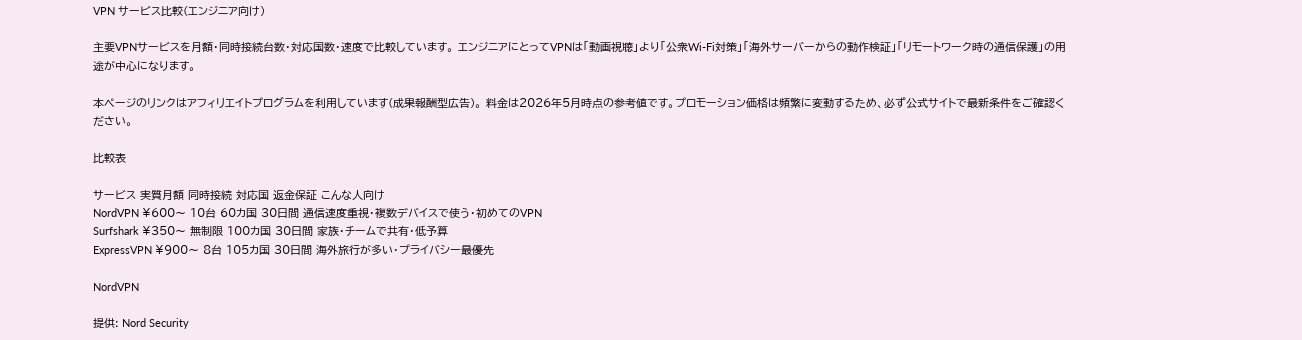VPN サービス比較(エンジニア向け)

主要VPNサービスを月額・同時接続台数・対応国数・速度で比較しています。 エンジニアにとってVPNは「動画視聴」より「公衆Wi-Fi対策」「海外サーバーからの動作検証」「リモートワーク時の通信保護」の用途が中心になります。

本ページのリンクはアフィリエイトプログラムを利用しています(成果報酬型広告)。 料金は2026年5月時点の参考値です。プロモーション価格は頻繁に変動するため、必ず公式サイトで最新条件をご確認ください。

比較表

サービス 実質月額 同時接続 対応国 返金保証 こんな人向け
NordVPN ¥600〜 10台 60カ国 30日間 通信速度重視・複数デバイスで使う・初めてのVPN
Surfshark ¥350〜 無制限 100カ国 30日間 家族・チームで共有・低予算
ExpressVPN ¥900〜 8台 105カ国 30日間 海外旅行が多い・プライバシー最優先

NordVPN

提供: Nord Security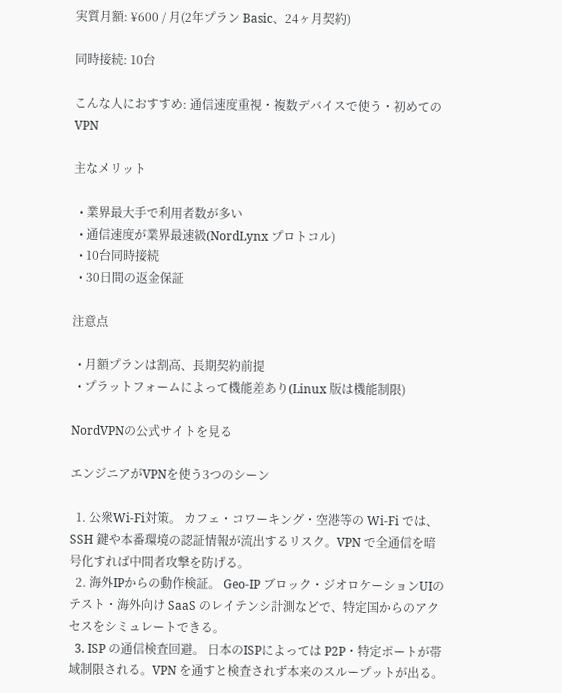実質月額: ¥600 / 月(2年プラン Basic、24ヶ月契約)

同時接続: 10台

こんな人におすすめ: 通信速度重視・複数デバイスで使う・初めてのVPN

主なメリット

  • 業界最大手で利用者数が多い
  • 通信速度が業界最速級(NordLynx プロトコル)
  • 10台同時接続
  • 30日間の返金保証

注意点

  • 月額プランは割高、長期契約前提
  • プラットフォームによって機能差あり(Linux 版は機能制限)

NordVPNの公式サイトを見る

エンジニアがVPNを使う3つのシーン

  1. 公衆Wi-Fi対策。 カフェ・コワーキング・空港等の Wi-Fi では、SSH 鍵や本番環境の認証情報が流出するリスク。VPN で全通信を暗号化すれば中間者攻撃を防げる。
  2. 海外IPからの動作検証。 Geo-IP ブロック・ジオロケーションUIのテスト・海外向け SaaS のレイテンシ計測などで、特定国からのアクセスをシミュレートできる。
  3. ISP の通信検査回避。 日本のISPによっては P2P・特定ポートが帯域制限される。VPN を通すと検査されず本来のスループットが出る。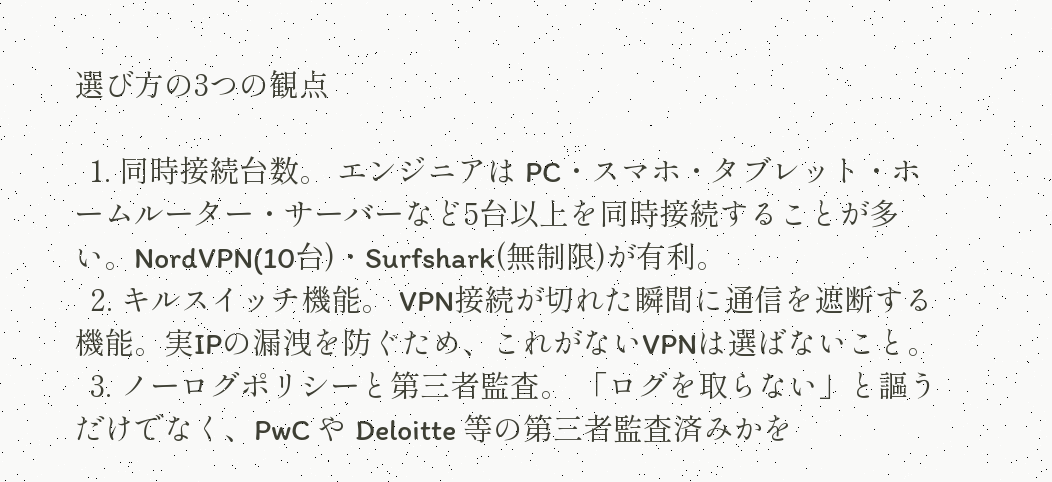選び方の3つの観点

  1. 同時接続台数。 エンジニアは PC・スマホ・タブレット・ホームルーター・サーバーなど5台以上を同時接続することが多い。NordVPN(10台)・Surfshark(無制限)が有利。
  2. キルスイッチ機能。 VPN接続が切れた瞬間に通信を遮断する機能。実IPの漏洩を防ぐため、これがないVPNは選ばないこと。
  3. ノーログポリシーと第三者監査。 「ログを取らない」と謳うだけでなく、PwC や Deloitte 等の第三者監査済みかを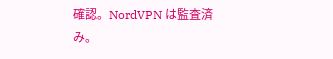確認。NordVPN は監査済み。